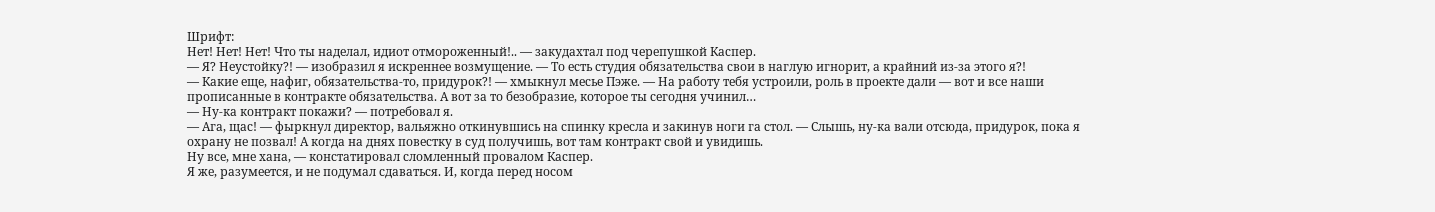Шрифт:
Нет! Нет! Нет! Что ты наделал, идиот отмороженный!.. — закудахтал под черепушкой Каспер.
— Я? Неустойку?! — изобразил я искреннее возмущение. — То есть студия обязательства свои в наглую игнорит, а крайний из-за этого я?!
— Какие еще, нафиг, обязательства-то, придурок?! — хмыкнул месье Пэже. — На работу тебя устроили, роль в проекте дали — вот и все наши прописанные в контракте обязательства. А вот за то безобразие, которое ты сегодня учинил…
— Ну-ка контракт покажи? — потребовал я.
— Ага, щас! — фыркнул директор, вальяжно откинувшись на спинку кресла и закинув ноги га стол. — Слышь, ну-ка вали отсюда, придурок, пока я охрану не позвал! А когда на днях повестку в суд получишь, вот там контракт свой и увидишь.
Ну все, мне хана, — констатировал сломленный провалом Каспер.
Я же, разумеется, и не подумал сдаваться. И, когда перед носом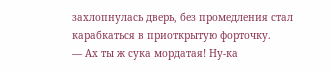захлопнулась дверь, без промедления стал карабкаться в приоткрытую форточку.
— Ах ты ж сука мордатая! Ну-ка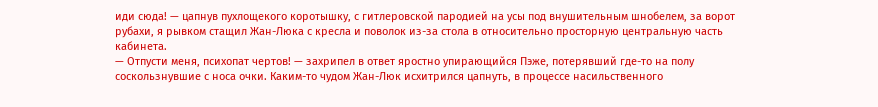иди сюда! — цапнув пухлощекого коротышку, с гитлеровской пародией на усы под внушительным шнобелем, за ворот рубахи, я рывком стащил Жан-Люка с кресла и поволок из-за стола в относительно просторную центральную часть кабинета.
— Отпусти меня, психопат чертов! — захрипел в ответ яростно упирающийся Пэже, потерявший где-то на полу соскользнувшие с носа очки. Каким-то чудом Жан-Люк исхитрился цапнуть, в процессе насильственного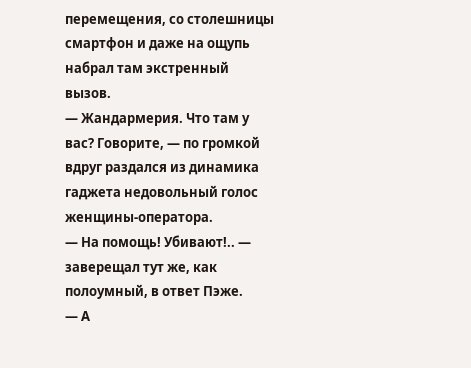перемещения, со столешницы смартфон и даже на ощупь набрал там экстренный вызов.
— Жандармерия. Что там у вас? Говорите, — по громкой вдруг раздался из динамика гаджета недовольный голос женщины-оператора.
— На помощь! Убивают!.. — заверещал тут же, как полоумный, в ответ Пэже.
— А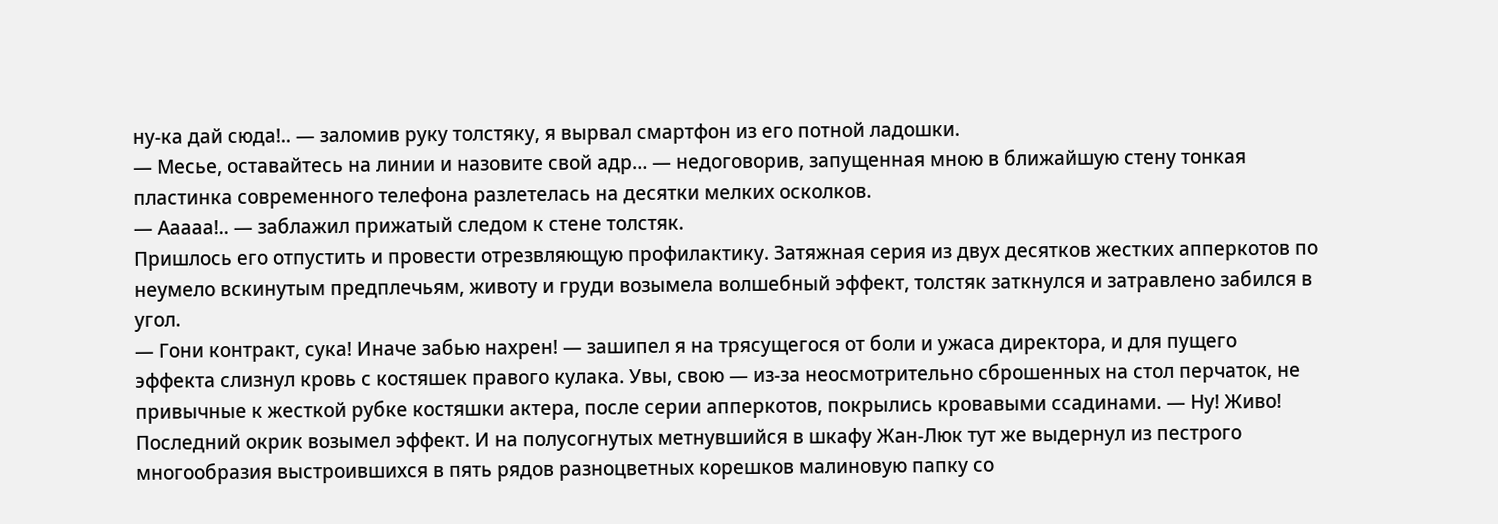ну-ка дай сюда!.. — заломив руку толстяку, я вырвал смартфон из его потной ладошки.
— Месье, оставайтесь на линии и назовите свой адр… — недоговорив, запущенная мною в ближайшую стену тонкая пластинка современного телефона разлетелась на десятки мелких осколков.
— Ааааа!.. — заблажил прижатый следом к стене толстяк.
Пришлось его отпустить и провести отрезвляющую профилактику. Затяжная серия из двух десятков жестких апперкотов по неумело вскинутым предплечьям, животу и груди возымела волшебный эффект, толстяк заткнулся и затравлено забился в угол.
— Гони контракт, сука! Иначе забью нахрен! — зашипел я на трясущегося от боли и ужаса директора, и для пущего эффекта слизнул кровь с костяшек правого кулака. Увы, свою — из-за неосмотрительно сброшенных на стол перчаток, не привычные к жесткой рубке костяшки актера, после серии апперкотов, покрылись кровавыми ссадинами. — Ну! Живо!
Последний окрик возымел эффект. И на полусогнутых метнувшийся в шкафу Жан-Люк тут же выдернул из пестрого многообразия выстроившихся в пять рядов разноцветных корешков малиновую папку со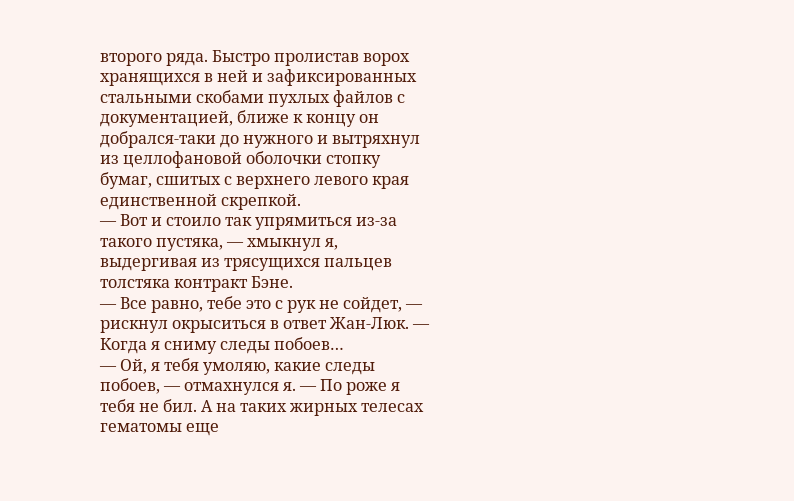второго ряда. Быстро пролистав ворох хранящихся в ней и зафиксированных стальными скобами пухлых файлов с документацией, ближе к концу он добрался-таки до нужного и вытряхнул из целлофановой оболочки стопку бумаг, сшитых с верхнего левого края единственной скрепкой.
— Вот и стоило так упрямиться из-за такого пустяка, — хмыкнул я, выдергивая из трясущихся пальцев толстяка контракт Бэне.
— Все равно, тебе это с рук не сойдет, — рискнул окрыситься в ответ Жан-Люк. — Когда я сниму следы побоев…
— Ой, я тебя умоляю, какие следы побоев, — отмахнулся я. — По роже я тебя не бил. А на таких жирных телесах гематомы еще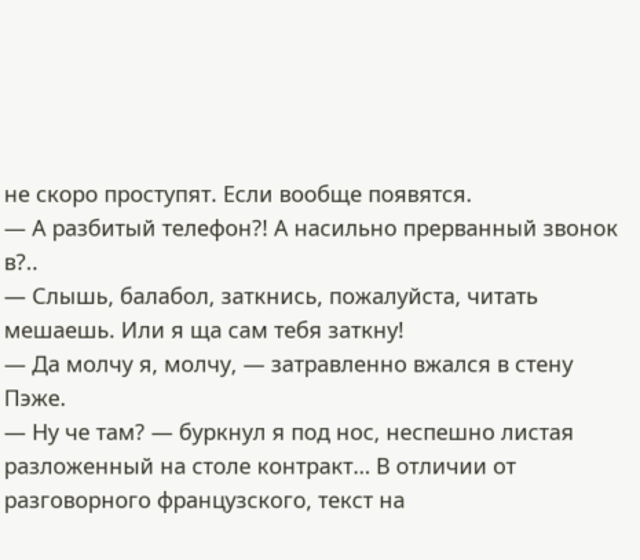не скоро проступят. Если вообще появятся.
— А разбитый телефон?! А насильно прерванный звонок в?..
— Слышь, балабол, заткнись, пожалуйста, читать мешаешь. Или я ща сам тебя заткну!
— Да молчу я, молчу, — затравленно вжался в стену Пэже.
— Ну че там? — буркнул я под нос, неспешно листая разложенный на столе контракт… В отличии от разговорного французского, текст на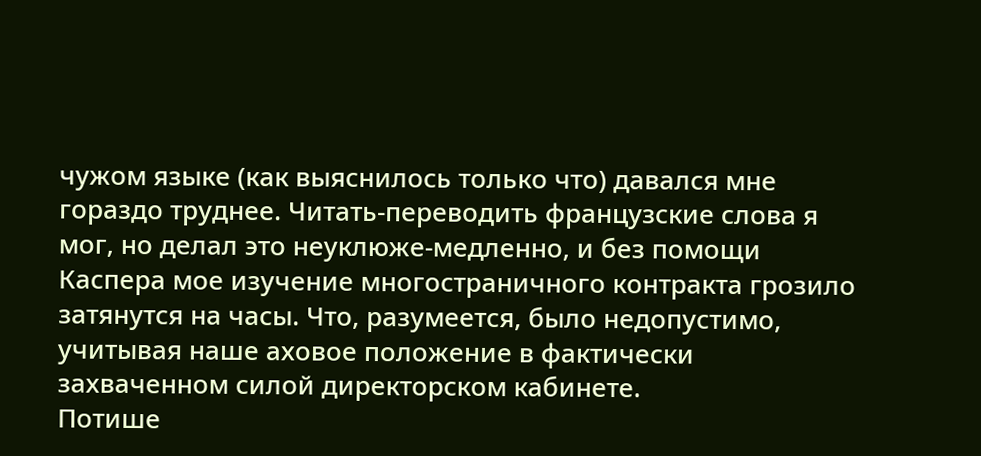чужом языке (как выяснилось только что) давался мне гораздо труднее. Читать-переводить французские слова я мог, но делал это неуклюже-медленно, и без помощи Каспера мое изучение многостраничного контракта грозило затянутся на часы. Что, разумеется, было недопустимо, учитывая наше аховое положение в фактически захваченном силой директорском кабинете.
Потише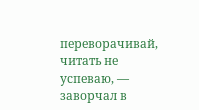переворачивай, читать не успеваю, — заворчал в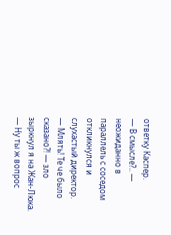ответку Каспер.
— В смысле?.. — неожиданно в параллель с соседом откликнулся и слухастый директор.
— Млять! Те че было сказано?! — зло зыркнул я на Жан-Люка.
— Ну ты ж вопрос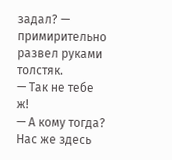задал? — примирительно развел руками толстяк.
— Так не тебе ж!
— А кому тогда? Нас же здесь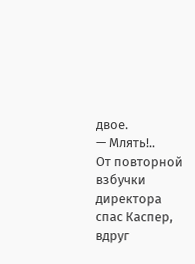двое.
— Млять!..
От повторной взбучки директора спас Каспер, вдруг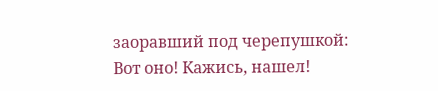заоравший под черепушкой:
Вот оно! Кажись, нашел!